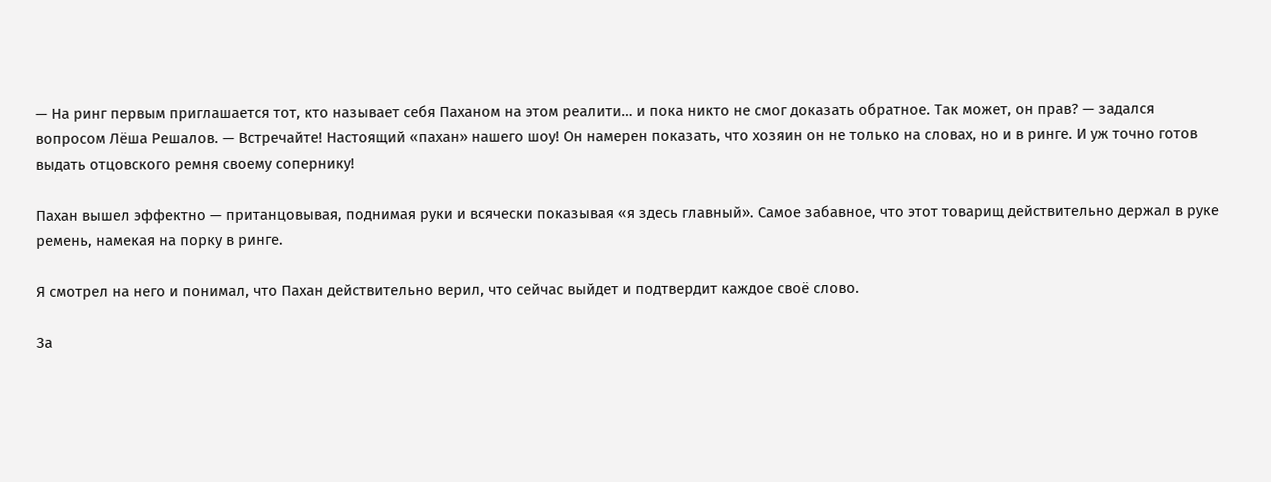— На ринг первым приглашается тот, кто называет себя Паханом на этом реалити… и пока никто не смог доказать обратное. Так может, он прав? — задался вопросом Лёша Решалов. — Встречайте! Настоящий «пахан» нашего шоу! Он намерен показать, что хозяин он не только на словах, но и в ринге. И уж точно готов выдать отцовского ремня своему сопернику!

Пахан вышел эффектно — пританцовывая, поднимая руки и всячески показывая «я здесь главный». Самое забавное, что этот товарищ действительно держал в руке ремень, намекая на порку в ринге.

Я смотрел на него и понимал, что Пахан действительно верил, что сейчас выйдет и подтвердит каждое своё слово.

За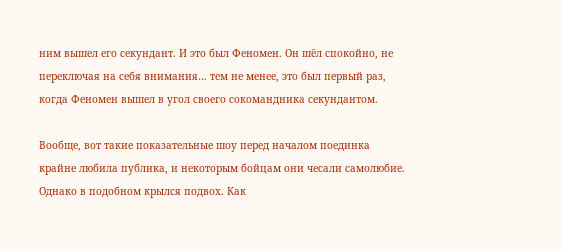ним вышел его секундант. И это был Феномен. Он шёл спокойно, не переключая на себя внимания… тем не менее, это был первый раз, когда Феномен вышел в угол своего сокомандника секундантом.

Вообще, вот такие показательные шоу перед началом поединка крайне любила публика, и некоторым бойцам они чесали самолюбие. Однако в подобном крылся подвох. Как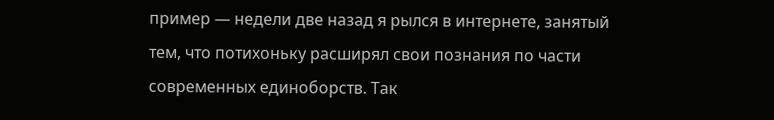пример — недели две назад я рылся в интернете, занятый тем, что потихоньку расширял свои познания по части современных единоборств. Так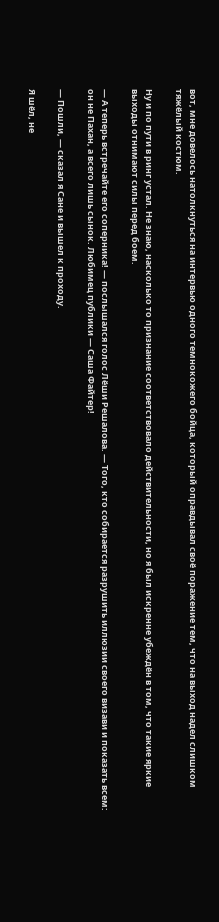вот, мне довелось натолкнуться на интервью одного темнокожего бойца, который оправдывал своё поражение тем, что на выход надел слишком тяжёлый костюм.

Ну и по пути в ринг устал. Не знаю, насколько то признание соответствовало действительности, но я был искренне убеждён в том, что такие яркие выходы отнимают силы перед боем.

— А теперь встречайте его соперника! — послышался голос Лёши Решалова. — Того, кто собирается разрушить иллюзии своего визави и показать всем: он не Пахан, а всего лишь сынок. Любимец публики — Саша Файтер!

— Пошли, — сказал я Сане и вышел к проходу.

Я шёл, не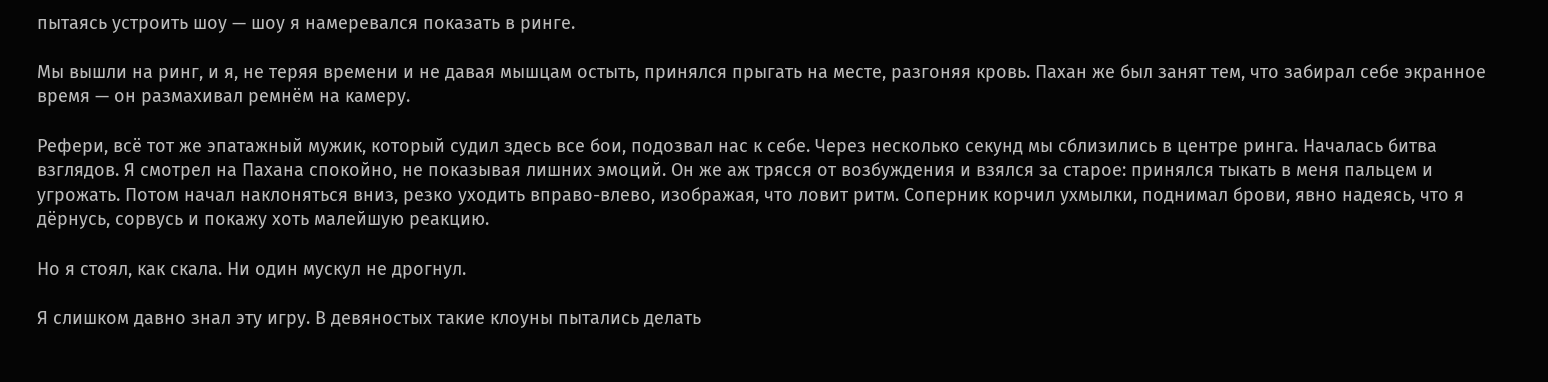пытаясь устроить шоу — шоу я намеревался показать в ринге.

Мы вышли на ринг, и я, не теряя времени и не давая мышцам остыть, принялся прыгать на месте, разгоняя кровь. Пахан же был занят тем, что забирал себе экранное время — он размахивал ремнём на камеру.

Рефери, всё тот же эпатажный мужик, который судил здесь все бои, подозвал нас к себе. Через несколько секунд мы сблизились в центре ринга. Началась битва взглядов. Я смотрел на Пахана спокойно, не показывая лишних эмоций. Он же аж трясся от возбуждения и взялся за старое: принялся тыкать в меня пальцем и угрожать. Потом начал наклоняться вниз, резко уходить вправо-влево, изображая, что ловит ритм. Соперник корчил ухмылки, поднимал брови, явно надеясь, что я дёрнусь, сорвусь и покажу хоть малейшую реакцию.

Но я стоял, как скала. Ни один мускул не дрогнул.

Я слишком давно знал эту игру. В девяностых такие клоуны пытались делать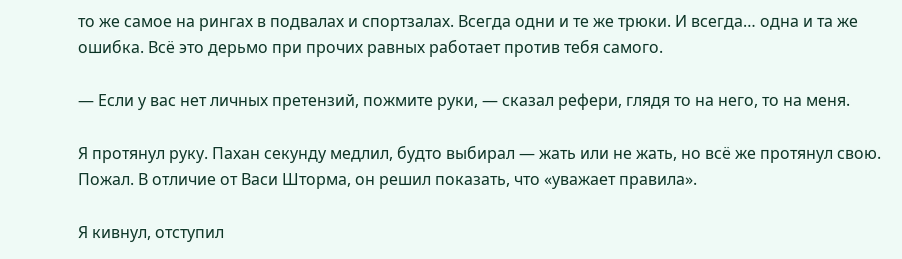то же самое на рингах в подвалах и спортзалах. Всегда одни и те же трюки. И всегда… одна и та же ошибка. Всё это дерьмо при прочих равных работает против тебя самого.

— Если у вас нет личных претензий, пожмите руки, — сказал рефери, глядя то на него, то на меня.

Я протянул руку. Пахан секунду медлил, будто выбирал — жать или не жать, но всё же протянул свою. Пожал. В отличие от Васи Шторма, он решил показать, что «уважает правила».

Я кивнул, отступил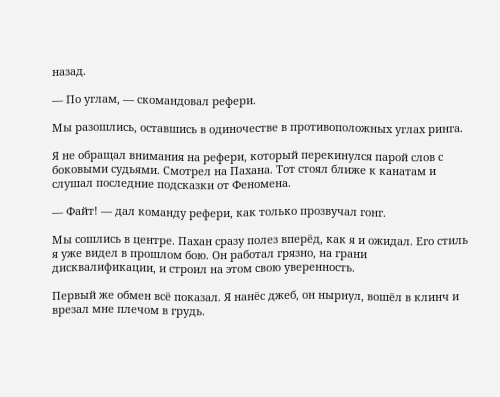назад.

— По углам, — скомандовал рефери.

Мы разошлись, оставшись в одиночестве в противоположных углах ринга.

Я не обращал внимания на рефери, который перекинулся парой слов с боковыми судьями. Смотрел на Пахана. Тот стоял ближе к канатам и слушал последние подсказки от Феномена.

— Файт! — дал команду рефери, как только прозвучал гонг.

Мы сошлись в центре. Пахан сразу полез вперёд, как я и ожидал. Его стиль я уже видел в прошлом бою. Он работал грязно, на грани дисквалификации, и строил на этом свою уверенность.

Первый же обмен всё показал. Я нанёс джеб, он нырнул, вошёл в клинч и врезал мне плечом в грудь.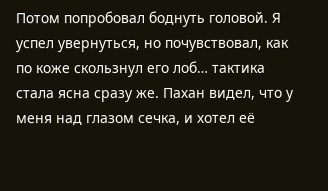Потом попробовал боднуть головой. Я успел увернуться, но почувствовал, как по коже скользнул его лоб… тактика стала ясна сразу же. Пахан видел, что у меня над глазом сечка, и хотел её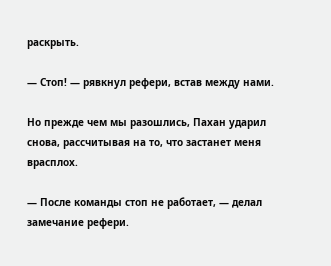раскрыть.

— Стоп! — рявкнул рефери, встав между нами.

Но прежде чем мы разошлись, Пахан ударил снова, рассчитывая на то, что застанет меня врасплох.

— После команды стоп не работает, — делал замечание рефери.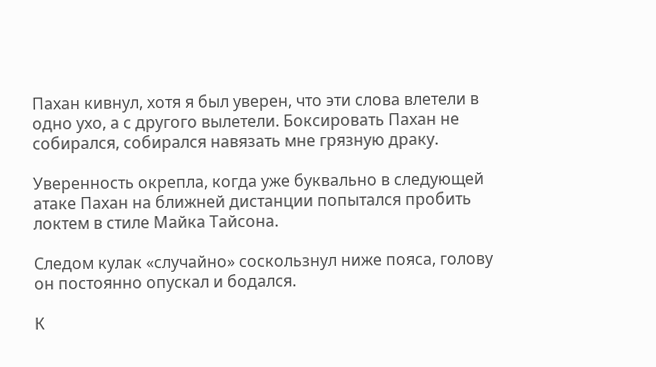Пахан кивнул, хотя я был уверен, что эти слова влетели в одно ухо, а с другого вылетели. Боксировать Пахан не собирался, собирался навязать мне грязную драку.

Уверенность окрепла, когда уже буквально в следующей атаке Пахан на ближней дистанции попытался пробить локтем в стиле Майка Тайсона.

Следом кулак «случайно» соскользнул ниже пояса, голову он постоянно опускал и бодался.

К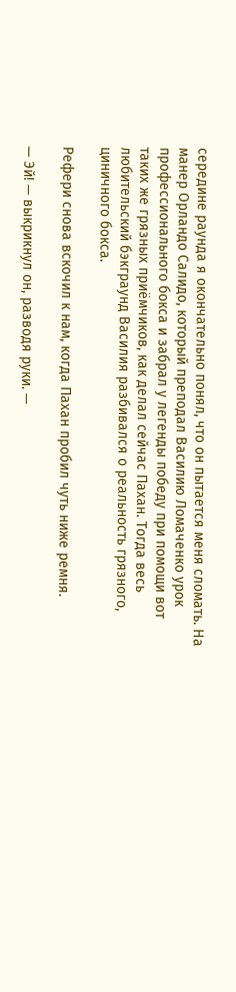середине раунда я окончательно понял, что он пытается меня сломать. На манер Орландо Салидо, который преподал Василию Ломаченко урок профессионального бокса и забрал у легенды победу при помощи вот таких же грязных приёмчиков, как делал сейчас Пахан. Тогда весь любительский бэкграунд Василия разбивался о реальность грязного, циничного бокса.

Рефери снова вскочил к нам, когда Пахан пробил чуть ниже ремня.

— Эй! — выкрикнул он, разводя руки. —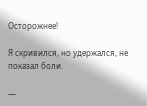Осторожнее!

Я скривился, но удержался, не показал боли.

—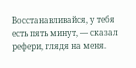Восстанавливайся, у тебя есть пять минут, — сказал рефери, глядя на меня.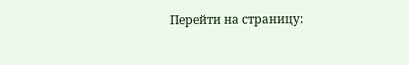Перейти на страницу: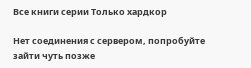Все книги серии Только хардкор

Нет соединения с сервером, попробуйте зайти чуть позже